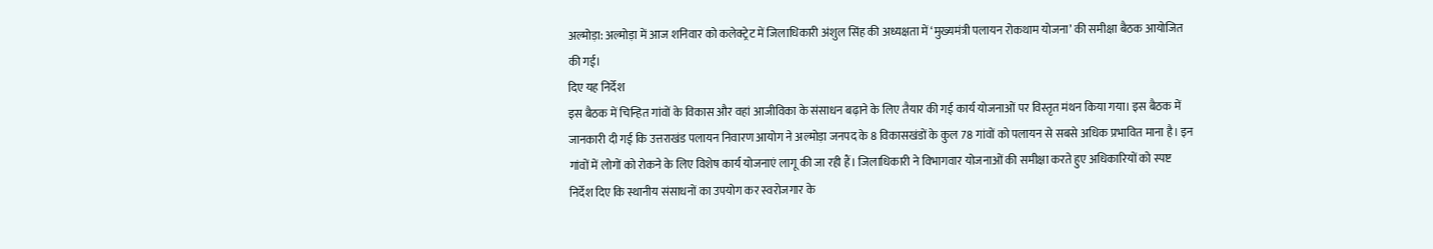अल्मोड़ा: अल्मोड़ा में आज शनिवार को कलेक्ट्रेट में जिलाधिकारी अंशुल सिंह की अध्यक्षता में ‘मुख्यमंत्री पलायन रोकथाम योजना’ की समीक्षा बैठक आयोजित की गई।
दिए यह निर्देश
इस बैठक में चिन्हित गांवों के विकास और वहां आजीविका के संसाधन बढ़ाने के लिए तैयार की गई कार्य योजनाओं पर विस्तृत मंथन किया गया। इस बैठक में जानकारी दी गई कि उत्तराखंड पलायन निवारण आयोग ने अल्मोड़ा जनपद के 8 विकासखंडों के कुल 78 गांवों को पलायन से सबसे अधिक प्रभावित माना है। इन गांवों में लोगों को रोकने के लिए विशेष कार्य योजनाएं लागू की जा रही हैं। जिलाधिकारी ने विभागवार योजनाओं की समीक्षा करते हुए अधिकारियों को स्पष्ट निर्देश दिए कि स्थानीय संसाधनों का उपयोग कर स्वरोजगार के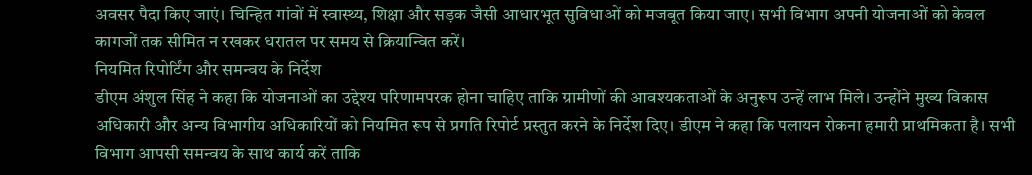अवसर पैदा किए जाएं। चिन्हित गांवों में स्वास्थ्य, शिक्षा और सड़क जैसी आधारभूत सुविधाओं को मजबूत किया जाए। सभी विभाग अपनी योजनाओं को केवल कागजों तक सीमित न रखकर धरातल पर समय से क्रियान्वित करें।
नियमित रिपोर्टिंग और समन्वय के निर्देश
डीएम अंशुल सिंह ने कहा कि योजनाओं का उद्देश्य परिणामपरक होना चाहिए ताकि ग्रामीणों की आवश्यकताओं के अनुरूप उन्हें लाभ मिले। उन्होंने मुख्य विकास अधिकारी और अन्य विभागीय अधिकारियों को नियमित रूप से प्रगति रिपोर्ट प्रस्तुत करने के निर्देश दिए। डीएम ने कहा कि पलायन रोकना हमारी प्राथमिकता है। सभी विभाग आपसी समन्वय के साथ कार्य करें ताकि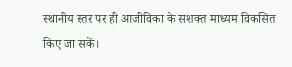स्थानीय स्तर पर ही आजीविका के सशक्त माध्यम विकसित किए जा सकें।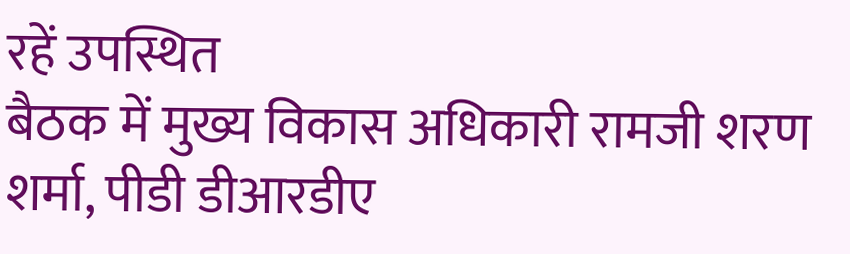रहें उपस्थित
बैठक में मुख्य विकास अधिकारी रामजी शरण शर्मा, पीडी डीआरडीए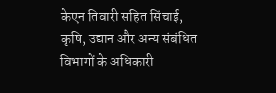केएन तिवारी सहित सिंचाई, कृषि, उद्यान और अन्य संबंधित विभागों के अधिकारी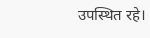उपस्थित रहे।